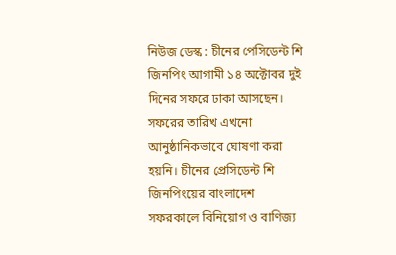নিউজ ডেস্ক : চীনের পেসিডেন্ট শি জিনপিং আগামী ১৪ অক্টোবর দুই দিনের সফরে ঢাকা আসছেন। সফরের তারিখ এখনো আনুষ্ঠানিকভাবে ঘোষণা করা হয়নি। চীনের প্রেসিডেন্ট শি জিনপিংয়ের বাংলাদেশ সফরকালে বিনিয়োগ ও বাণিজ্য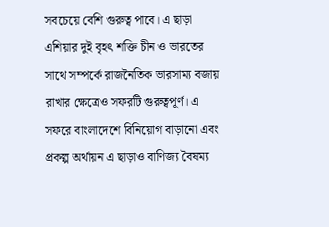সবচেয়ে বেশি গুরুত্ব পাবে। এ ছাড়া এশিয়ার দুই বৃহৎ শক্তি চীন ও ভারতের সাথে সম্পর্কে রাজনৈতিক ভারসাম্য বজায় রাখার ক্ষেত্রেও সফরটি গুরুত্বপূর্ণ। এ সফরে বাংলাদেশে বিনিয়োগ বাড়ানো এবং প্রকল্প অর্থায়ন এ ছাড়াও বাণিজ্য বৈষম্য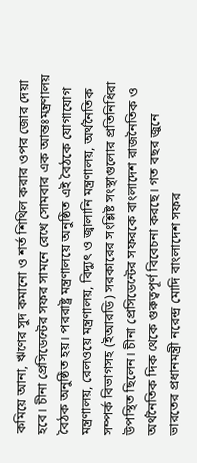কমিয়ে আনা, ঋণের সুদ কমানো ও শর্ত শিথিল করার ওপর জোর দেয়া হবে। চীনা প্রেসিডেন্টের সফর সামনে রেখে সোমবার এক আন্তঃমন্ত্রণালয় বৈঠক অনুষ্ঠিত হয়। পররাষ্ট্র মন্ত্রণালয়ে অনুষ্ঠিত এই বৈঠকে যোগাযোগ মন্ত্রণালয়, রেলওয়ে মন্ত্রণালয়, বিদ্যুৎ ও জ্বালানি মন্ত্রণালয়, অর্থনৈতিক সম্পর্ক বিভাগসহ (ইআরডি) সরকারের সংশ্লিষ্ট সংস্থাগুলোর প্রতিনিধিরা উপস্থিত ছিলেন। চীনা প্রেসিডেন্টের সফরকে বাংলাদেশ রাজনৈতিক ও অর্থনৈতিক দিক থেকে গুরুত্বপূর্ণ বিবেচনা করছে। গত বছর জুনে ভারতের প্রধানমন্ত্রী নরেন্দ্র মোদি বাংলাদেশ সফর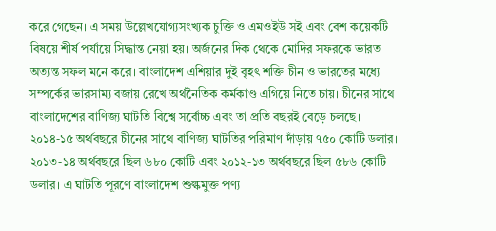করে গেছেন। এ সময় উল্লেখযোগ্যসংখ্যক চুক্তি ও এমওইউ সই এবং বেশ কয়েকটি বিষয়ে শীর্ষ পর্যায়ে সিদ্ধান্ত নেয়া হয়। অর্জনের দিক থেকে মোদির সফরকে ভারত অত্যন্ত সফল মনে করে। বাংলাদেশ এশিয়ার দুই বৃহৎ শক্তি চীন ও ভারতের মধ্যে সম্পর্কের ভারসাম্য বজায় রেখে অর্থনৈতিক কর্মকাণ্ড এগিয়ে নিতে চায়। চীনের সাথে বাংলাদেশের বাণিজ্য ঘাটতি বিশ্বে সর্বোচ্চ এবং তা প্রতি বছরই বেড়ে চলছে। ২০১৪-১৫ অর্থবছরে চীনের সাথে বাণিজ্য ঘাটতির পরিমাণ দাঁড়ায় ৭৫০ কোটি ডলার। ২০১৩-১৪ অর্থবছরে ছিল ৬৮০ কোটি এবং ২০১২-১৩ অর্থবছরে ছিল ৫৮৬ কোটি ডলার। এ ঘাটতি পূরণে বাংলাদেশ শুল্কমুক্ত পণ্য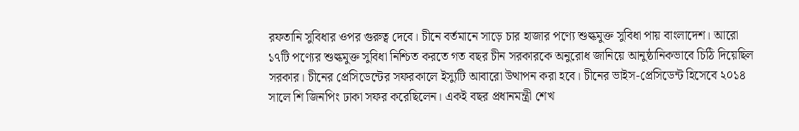রফতানি সুবিধার ওপর গুরুত্ব দেবে। চীনে বর্তমানে সাড়ে চার হাজার পণ্যে শুল্কমুক্ত সুবিধা পায় বাংলাদেশ। আরো ১৭টি পণ্যের শুল্কমুক্ত সুবিধা নিশ্চিত করতে গত বছর চীন সরকারকে অনুরোধ জানিয়ে আনুষ্ঠানিকভাবে চিঠি দিয়েছিল সরকার। চীনের প্রেসিডেন্টের সফরকালে ইস্যুটি আবারো উত্থাপন করা হবে। চীনের ভাইস-প্রেসিডেন্ট হিসেবে ২০১৪ সালে শি জিনপিং ঢাকা সফর করেছিলেন। একই বছর প্রধানমন্ত্রী শেখ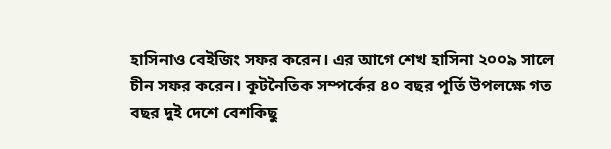হাসিনাও বেইজিং সফর করেন। এর আগে শেখ হাসিনা ২০০৯ সালে চীন সফর করেন। কূটনৈতিক সম্পর্কের ৪০ বছর পূর্তি উপলক্ষে গত বছর দুই দেশে বেশকিছু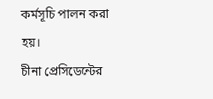কর্মসূচি পালন করা হয়।
চীনা প্রেসিডেন্টের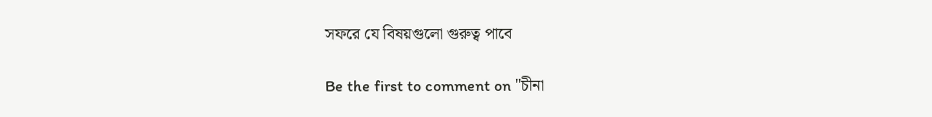সফরে যে বিষয়গুলো গুরুত্ব পাবে

Be the first to comment on "চীনা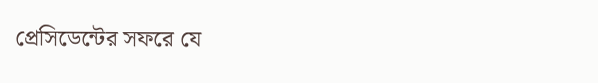প্রেসিডেন্টের সফরে যে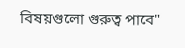বিষয়গুলো গুরুত্ব পাবে"